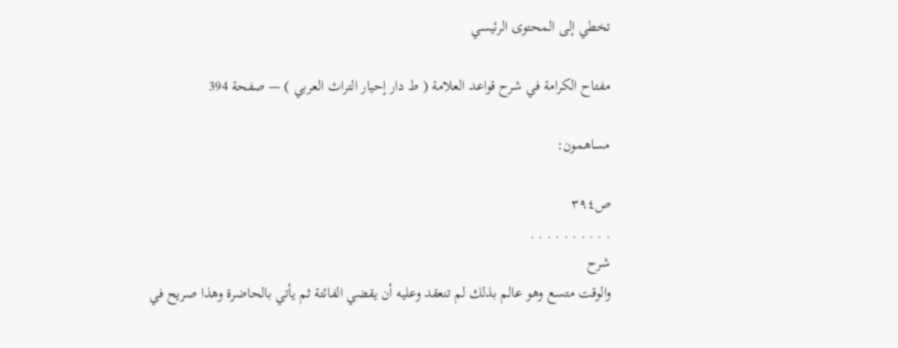تخطي إلى المحتوى الرئيسي

مفتاح الكرامة في شرح قواعد العلامة ( ط دار إحيار التراث العربي ) — صفحة 394

مساهمون:

ص٣٩٤
. . . . . . . . . .
شرح
والوقت متسع وهو عالم بذلك لم تنعقد وعليه أن يقضي الفائتة ثم يأتي بالحاضرة وهذا صريح في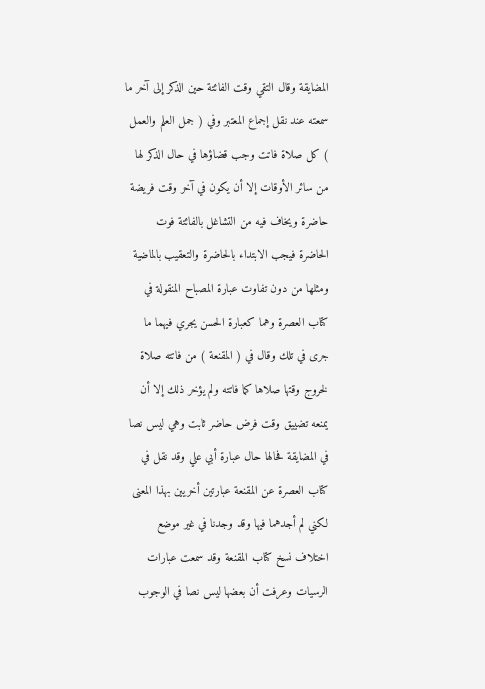المضايقة وقال التقي وقت الفائتة حين الذكر إلى آخر ما سمعته عند نقل إجماع المعتبر وفي ( جمل العلم والعمل ) كل صلاة فاتت وجب قضاؤها في حال الذكر لها من سائر الأوقات إلا أن يكون في آخر وقت فريضة حاضرة ويخاف فيه من التشاغل بالفائتة فوت الحاضرة فيجب الابتداء بالحاضرة والتعقيب بالماضية ومثلها من دون تفاوت عبارة المصباح المنقولة في كتاب العصرة وهما كعبارة الحسن يجري فيهما ما جرى في تلك وقال في ( المقنعة ) من فاتته صلاة لخروج وقتها صلاها كما فاتته ولم يؤخر ذلك إلا أن يمنعه تضييق وقت فرض حاضر ثابت وهي ليس نصا في المضايقة فحالها حال عبارة أبي علي وقد نقل في كتاب العصرة عن المقنعة عبارتين أخريين بهذا المعنى لكني لم أجدهما فيها وقد وجدنا في غير موضع اختلاف نسخ كتاب المقنعة وقد سمعت عبارات الرسيات وعرفت أن بعضها ليس نصا في الوجوب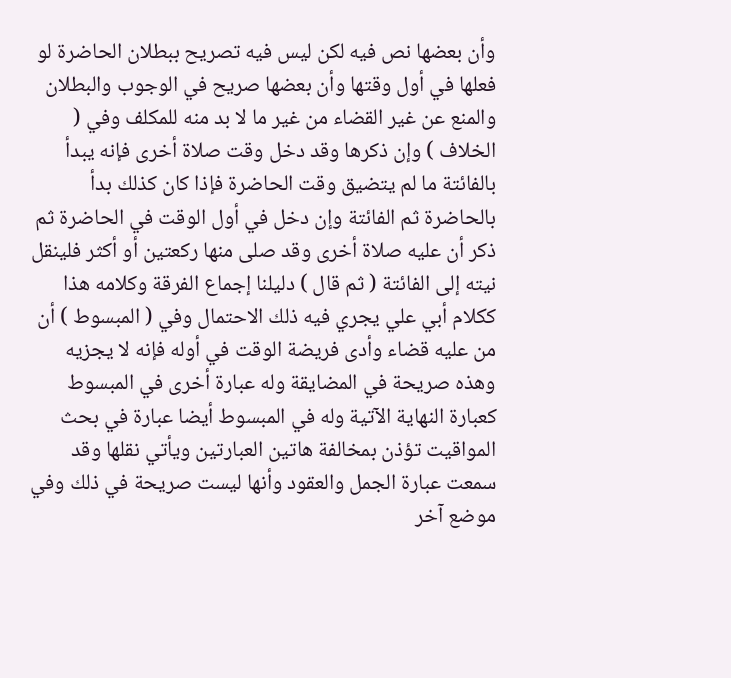وأن بعضها نص فيه لكن ليس فيه تصريح ببطلان الحاضرة لو فعلها في أول وقتها وأن بعضها صريح في الوجوب والبطلان والمنع عن غير القضاء من غير ما لا بد منه للمكلف وفي ( الخلاف ) وإن ذكرها وقد دخل وقت صلاة أخرى فإنه يبدأ بالفائتة ما لم يتضيق وقت الحاضرة فإذا كان كذلك بدأ بالحاضرة ثم الفائتة وإن دخل في أول الوقت في الحاضرة ثم ذكر أن عليه صلاة أخرى وقد صلى منها ركعتين أو أكثر فلينقل نيته إلى الفائتة ( ثم قال ) دليلنا إجماع الفرقة وكلامه هذا ككلام أبي علي يجري فيه ذلك الاحتمال وفي ( المبسوط ) أن من عليه قضاء وأدى فريضة الوقت في أوله فإنه لا يجزيه وهذه صريحة في المضايقة وله عبارة أخرى في المبسوط كعبارة النهاية الآتية وله في المبسوط أيضا عبارة في بحث المواقيت تؤذن بمخالفة هاتين العبارتين ويأتي نقلها وقد سمعت عبارة الجمل والعقود وأنها ليست صريحة في ذلك وفي موضع آخر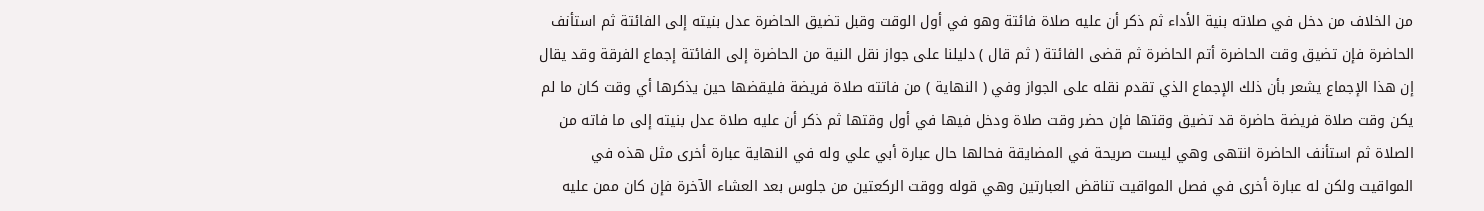من الخلاف من دخل في صلاته بنية الأداء ثم ذكر أن عليه صلاة فائتة وهو في أول الوقت وقبل تضيق الحاضرة عدل بنيته إلى الفائتة ثم استأنف الحاضرة فإن تضيق وقت الحاضرة أتم الحاضرة ثم قضى الفائتة ( ثم قال ) دليلنا على جواز نقل النية من الحاضرة إلى الفائتة إجماع الفرقة وقد يقال إن هذا الإجماع يشعر بأن ذلك الإجماع الذي تقدم نقله على الجواز وفي ( النهاية ) من فاتته صلاة فريضة فليقضها حين يذكرها أي وقت كان ما لم يكن وقت صلاة فريضة حاضرة قد تضيق وقتها فإن حضر وقت صلاة ودخل فيها في أول وقتها ثم ذكر أن عليه صلاة عدل بنيته إلى ما فاته من الصلاة ثم استأنف الحاضرة انتهى وهي ليست صريحة في المضايقة فحالها حال عبارة أبي علي وله في النهاية عبارة أخرى مثل هذه في المواقيت ولكن له عبارة أخرى في فصل المواقيت تناقض العبارتين وهي قوله ووقت الركعتين من جلوس بعد العشاء الآخرة فإن كان ممن عليه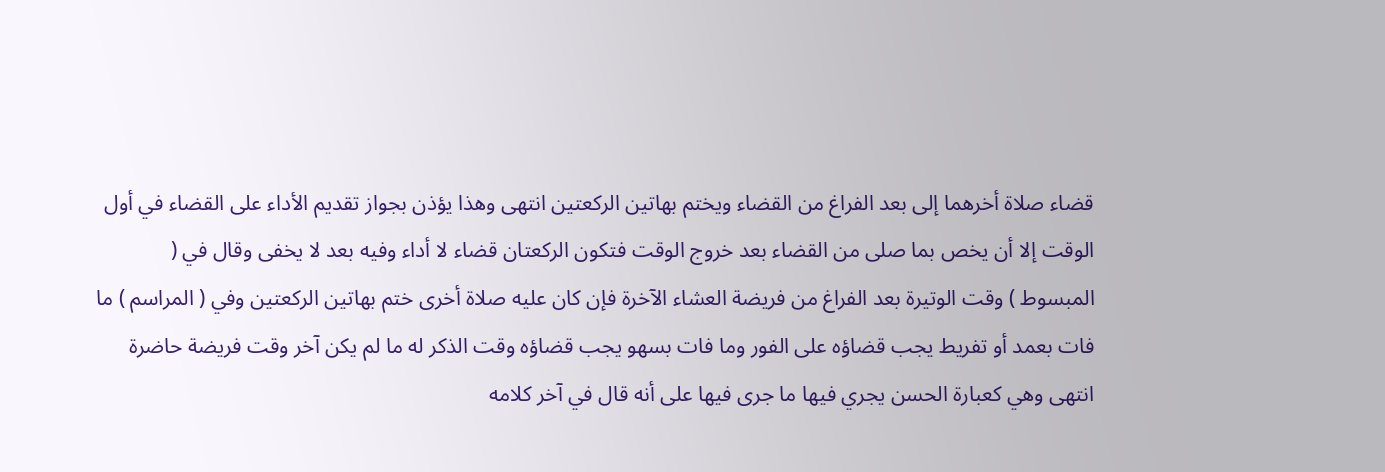قضاء صلاة أخرهما إلى بعد الفراغ من القضاء ويختم بهاتين الركعتين انتهى وهذا يؤذن بجواز تقديم الأداء على القضاء في أول الوقت إلا أن يخص بما صلى من القضاء بعد خروج الوقت فتكون الركعتان قضاء لا أداء وفيه بعد لا يخفى وقال في ( المبسوط ) وقت الوتيرة بعد الفراغ من فريضة العشاء الآخرة فإن كان عليه صلاة أخرى ختم بهاتين الركعتين وفي ( المراسم ) ما فات بعمد أو تفريط يجب قضاؤه على الفور وما فات بسهو يجب قضاؤه وقت الذكر له ما لم يكن آخر وقت فريضة حاضرة انتهى وهي كعبارة الحسن يجري فيها ما جرى فيها على أنه قال في آخر كلامه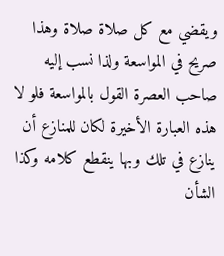ويقضي مع كل صلاة صلاة وهذا صريح في المواسعة ولذا نسب إليه صاحب العصرة القول بالمواسعة فلو لا هذه العبارة الأخيرة لكان للمنازع أن ينازع في تلك وبها ينقطع كلامه وكذا الشأن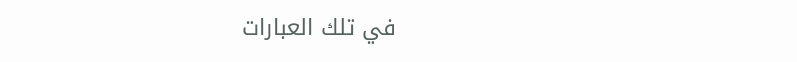في تلك العبارات